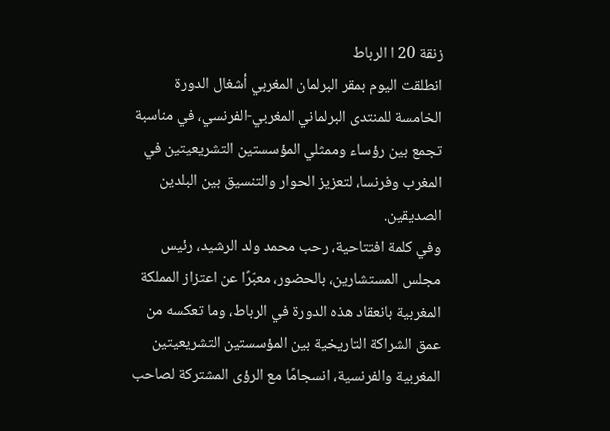زنقة 20 ا الرباط
انطلقت اليوم بمقر البرلمان المغربي أشغال الدورة الخامسة للمنتدى البرلماني المغربي-الفرنسي، في مناسبة تجمع بين رؤساء وممثلي المؤسستين التشريعيتين في المغرب وفرنسا، لتعزيز الحوار والتنسيق بين البلدين الصديقين.
وفي كلمة افتتاحية، رحب محمد ولد الرشيد، رئيس مجلس المستشارين، بالحضور، معبّرًا عن اعتزاز المملكة المغربية بانعقاد هذه الدورة في الرباط، وما تعكسه من عمق الشراكة التاريخية بين المؤسستين التشريعيتين المغربية والفرنسية، انسجامًا مع الرؤى المشتركة لصاحب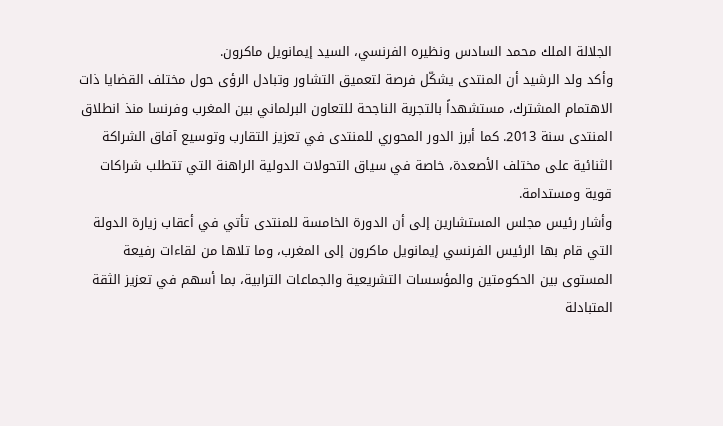الجلالة الملك محمد السادس ونظيره الفرنسي، السيد إيمانويل ماكرون.
وأكد ولد الرشيد أن المنتدى يشكّل فرصة لتعميق التشاور وتبادل الرؤى حول مختلف القضايا ذات الاهتمام المشترك، مستشهداً بالتجربة الناجحة للتعاون البرلماني بين المغرب وفرنسا منذ انطلاق المنتدى سنة 2013. كما أبرز الدور المحوري للمنتدى في تعزيز التقارب وتوسيع آفاق الشراكة الثنائية على مختلف الأصعدة، خاصة في سياق التحولات الدولية الراهنة التي تتطلب شراكات قوية ومستدامة.
وأشار رئيس مجلس المستشارين إلى أن الدورة الخامسة للمنتدى تأتي في أعقاب زيارة الدولة التي قام بها الرئيس الفرنسي إيمانويل ماكرون إلى المغرب، وما تلاها من لقاءات رفيعة المستوى بين الحكومتين والمؤسسات التشريعية والجماعات الترابية، بما أسهم في تعزيز الثقة المتبادلة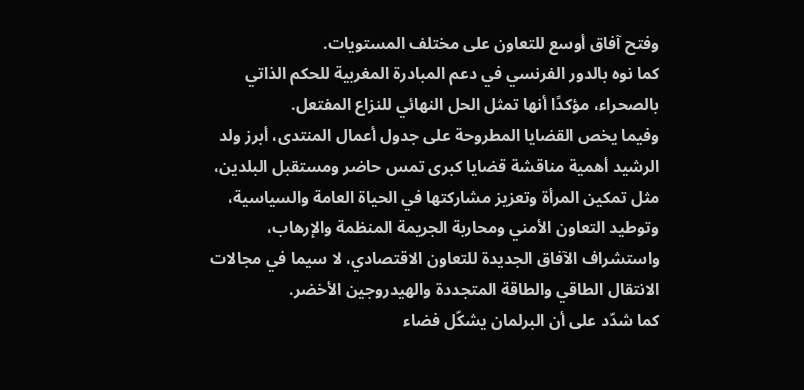وفتح آفاق أوسع للتعاون على مختلف المستويات.
كما نوه بالدور الفرنسي في دعم المبادرة المغربية للحكم الذاتي بالصحراء، مؤكدًا أنها تمثل الحل النهائي للنزاع المفتعل.
وفيما يخص القضايا المطروحة على جدول أعمال المنتدى، أبرز ولد الرشيد أهمية مناقشة قضايا كبرى تمس حاضر ومستقبل البلدين، مثل تمكين المرأة وتعزيز مشاركتها في الحياة العامة والسياسية، وتوطيد التعاون الأمني ومحاربة الجريمة المنظمة والإرهاب، واستشراف الآفاق الجديدة للتعاون الاقتصادي، لا سيما في مجالات الانتقال الطاقي والطاقة المتجددة والهيدروجين الأخضر.
كما شدّد على أن البرلمان يشكّل فضاء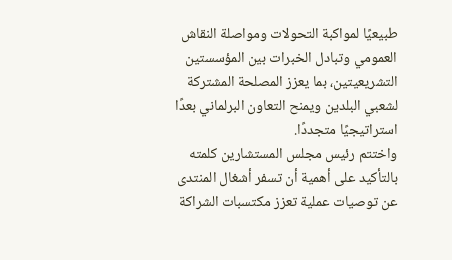طبيعيًا لمواكبة التحولات ومواصلة النقاش العمومي وتبادل الخبرات بين المؤسستين التشريعيتين، بما يعزز المصلحة المشتركة لشعبي البلدين ويمنح التعاون البرلماني بعدًا استراتيجيًا متجددًا.
واختتم رئيس مجلس المستشارين كلمته بالتأكيد على أهمية أن تسفر أشغال المنتدى عن توصيات عملية تعزز مكتسبات الشراكة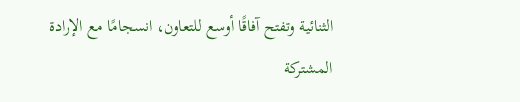الثنائية وتفتح آفاقًا أوسع للتعاون، انسجامًا مع الإرادة المشتركة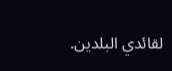لقائدي البلدين.